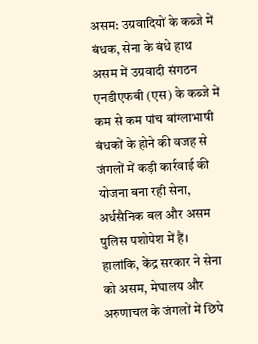असम: उग्रवादियों के कब्जे में बंधक, सेना के बंधे हाथ
असम में उग्रवादी संगठन एनडीएफबी (एस) के कब्जे में कम से कम पांच बांग्लाभाषी बंधकों के होने की वजह से जंगलों में कड़ी कार्रवाई की योजना बना रही सेना, अर्धसैनिक बल और असम पुलिस पशोपेश में हैं।
हालांकि, केंद्र सरकार ने सेना को असम, मेघालय और अरुणाचल के जंगलों में छिपे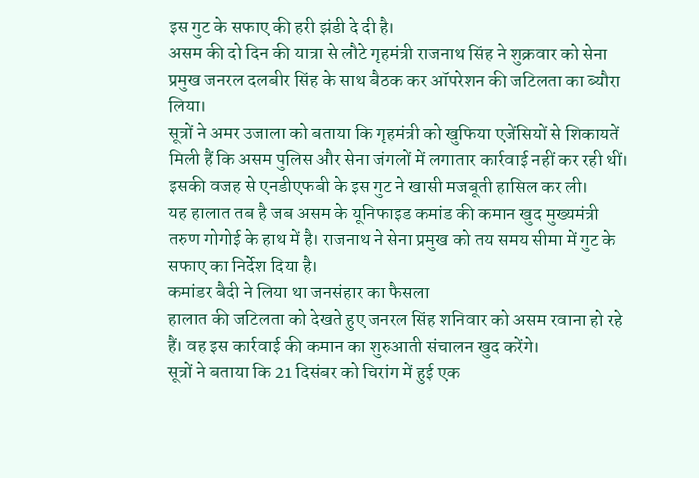इस गुट के सफाए की हरी झंडी दे दी है।
असम की दो दिन की यात्रा से लौटे गृहमंत्री राजनाथ सिंह ने शुक्रवार को सेना प्रमुख जनरल दलबीर सिंह के साथ बैठक कर ऑपरेशन की जटिलता का ब्यौरा लिया।
सूत्रों ने अमर उजाला को बताया कि गृहमंत्री को खुफिया एजेंसियों से शिकायतें मिली हैं कि असम पुलिस और सेना जंगलों में लगातार कार्रवाई नहीं कर रही थीं। इसकी वजह से एनडीएफबी के इस गुट ने खासी मजबूती हासिल कर ली।
यह हालात तब है जब असम के यूनिफाइड कमांड की कमान खुद मुख्यमंत्री तरुण गोगोई के हाथ में है। राजनाथ ने सेना प्रमुख को तय समय सीमा में गुट के सफाए का निर्देश दिया है।
कमांडर बैदी ने लिया था जनसंहार का फैसला
हालात की जटिलता को देखते हुए जनरल सिंह शनिवार को असम रवाना हो रहे हैं। वह इस कार्रवाई की कमान का शुरुआती संचालन खुद करेंगे।
सूत्रों ने बताया कि 21 दिसंबर को चिरांग में हुई एक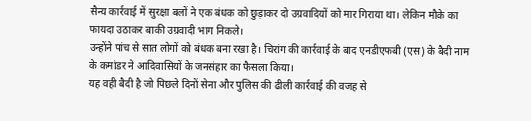सैन्य कार्रवाई में सुरक्षा बलों ने एक बंधक को छुड़ाकर दो उग्रवादियों को मार गिराया था। लेकिन मौके का फायदा उठाकर बाकी उग्रवादी भाग निकले।
उन्होंने पांच से सात लोगों को बंधक बना रखा है। चिरांग की कार्रवाई के बाद एनडीएफबी (एस) के बैदी नाम के कमांडर ने आदिवासियों के जनसंहार का फैसला किया।
यह वही बैदी है जो पिछले दिनों सेना और पुलिस की ढीली कार्रवाई की वजह से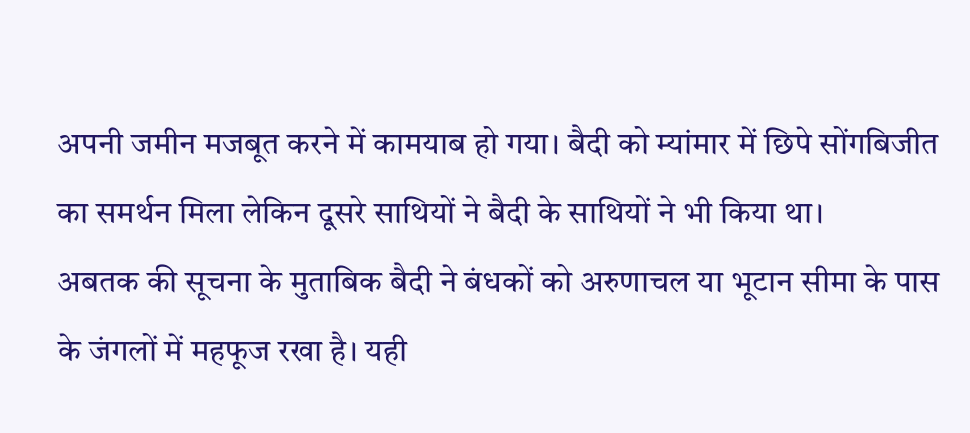अपनी जमीन मजबूत करने में कामयाब हो गया। बैदी को म्यांमार में छिपे सोंगबिजीत का समर्थन मिला लेकिन दूसरे साथियों ने बैदी के साथियों ने भी किया था।
अबतक की सूचना के मुताबिक बैदी ने बंधकों को अरुणाचल या भूटान सीमा के पास के जंगलों में महफूज रखा है। यही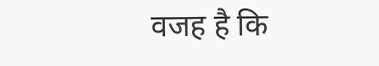वजह है कि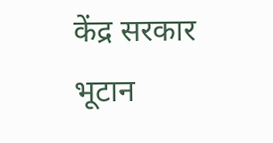केंद्र सरकार भूटान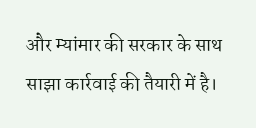और म्यांमार की सरकार के साथ साझा कार्रवाई की तैयारी में है।